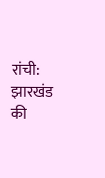रांची: झारखंड की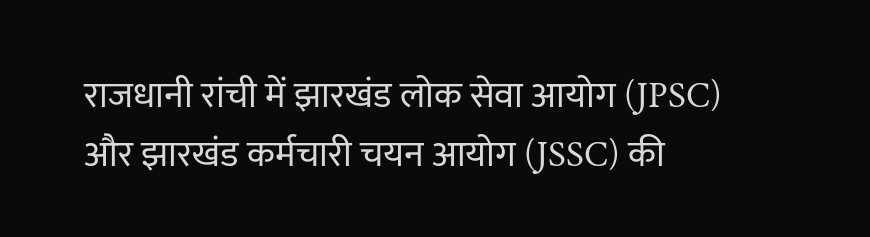राजधानी रांची में झारखंड लोक सेवा आयोग (JPSC) और झारखंड कर्मचारी चयन आयोग (JSSC) की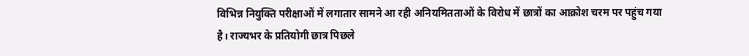विभिन्न नियुक्ति परीक्षाओं में लगातार सामने आ रही अनियमितताओं के विरोध में छात्रों का आक्रोश चरम पर पहुंच गया है। राज्यभर के प्रतियोगी छात्र पिछले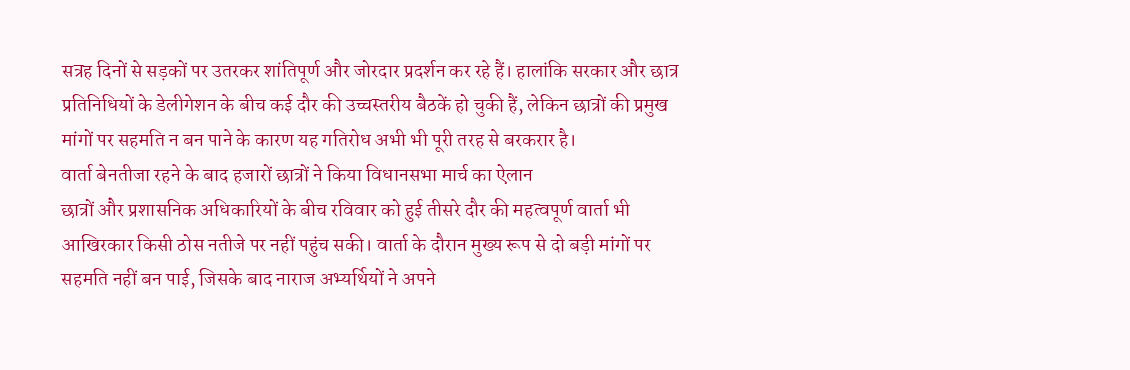सत्रह दिनों से सड़कों पर उतरकर शांतिपूर्ण और जोरदार प्रदर्शन कर रहे हैं। हालांकि सरकार और छात्र प्रतिनिधियों के डेलीगेशन के बीच कई दौर की उच्चस्तरीय बैठकें हो चुकी हैं, लेकिन छात्रों की प्रमुख मांगों पर सहमति न बन पाने के कारण यह गतिरोध अभी भी पूरी तरह से बरकरार है।
वार्ता बेनतीजा रहने के बाद हजारों छात्रों ने किया विधानसभा मार्च का ऐलान
छात्रों और प्रशासनिक अधिकारियों के बीच रविवार को हुई तीसरे दौर की महत्वपूर्ण वार्ता भी आखिरकार किसी ठोस नतीजे पर नहीं पहुंच सकी। वार्ता के दौरान मुख्य रूप से दो बड़ी मांगों पर सहमति नहीं बन पाई, जिसके बाद नाराज अभ्यर्थियों ने अपने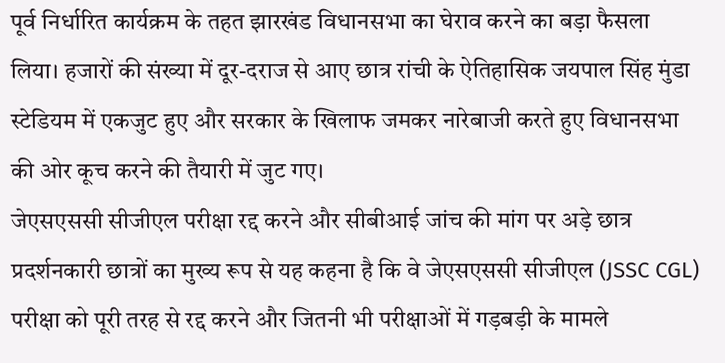पूर्व निर्धारित कार्यक्रम के तहत झारखंड विधानसभा का घेराव करने का बड़ा फैसला लिया। हजारों की संख्या में दूर-दराज से आए छात्र रांची के ऐतिहासिक जयपाल सिंह मुंडा स्टेडियम में एकजुट हुए और सरकार के खिलाफ जमकर नारेबाजी करते हुए विधानसभा की ओर कूच करने की तैयारी में जुट गए।
जेएसएससी सीजीएल परीक्षा रद्द करने और सीबीआई जांच की मांग पर अड़े छात्र
प्रदर्शनकारी छात्रों का मुख्य रूप से यह कहना है कि वे जेएसएससी सीजीएल (JSSC CGL) परीक्षा को पूरी तरह से रद्द करने और जितनी भी परीक्षाओं में गड़बड़ी के मामले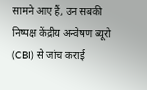सामने आए हैं, उन सबकी निष्पक्ष केंद्रीय अन्वेषण ब्यूरो (CBI) से जांच कराई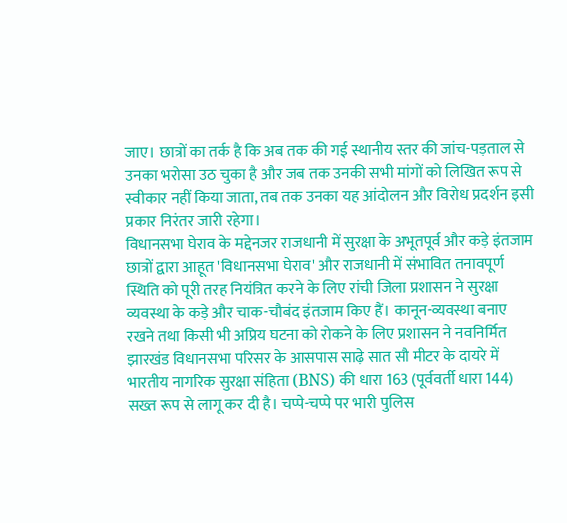जाए। छात्रों का तर्क है कि अब तक की गई स्थानीय स्तर की जांच-पड़ताल से उनका भरोसा उठ चुका है और जब तक उनकी सभी मांगों को लिखित रूप से स्वीकार नहीं किया जाता, तब तक उनका यह आंदोलन और विरोध प्रदर्शन इसी प्रकार निरंतर जारी रहेगा।
विधानसभा घेराव के मद्देनजर राजधानी में सुरक्षा के अभूतपूर्व और कड़े इंतजाम
छात्रों द्वारा आहूत 'विधानसभा घेराव' और राजधानी में संभावित तनावपूर्ण स्थिति को पूरी तरह नियंत्रित करने के लिए रांची जिला प्रशासन ने सुरक्षा व्यवस्था के कड़े और चाक-चौबंद इंतजाम किए हैं। कानून-व्यवस्था बनाए रखने तथा किसी भी अप्रिय घटना को रोकने के लिए प्रशासन ने नवनिर्मित झारखंड विधानसभा परिसर के आसपास साढ़े सात सौ मीटर के दायरे में भारतीय नागरिक सुरक्षा संहिता (BNS) की धारा 163 (पूर्ववर्ती धारा 144) सख्त रूप से लागू कर दी है। चप्पे-चप्पे पर भारी पुलिस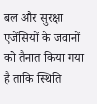बल और सुरक्षा एजेंसियों के जवानों को तैनात किया गया है ताकि स्थिति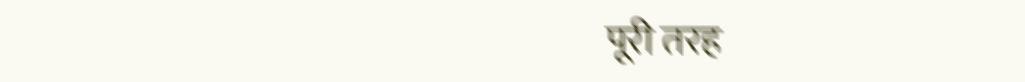पूरी तरह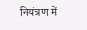नियंत्रण में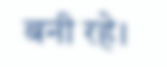बनी रहे।